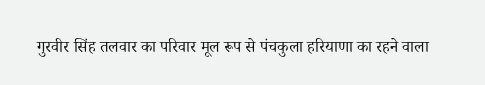गुरवीर सिंह तलवार का परिवार मूल रूप से पंचकुला हरियाणा का रहने वाला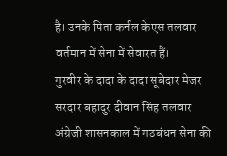है। उनके पिता कर्नल केएस तलवार वर्तमान में सेना में सेवारत हैं।
गुरवीर के दादा के दादा सूबेदार मेजर सरदार बहादुर दीवान सिंह तलवार अंग्रेजी शासनकाल में गठबंधन सेना की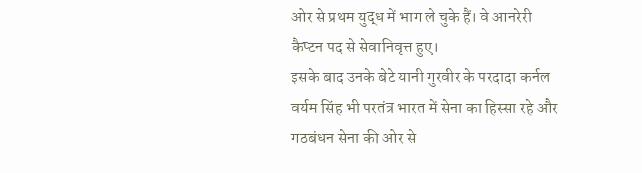ओर से प्रथम युद्ध में भाग ले चुके हैं। वे आनरेरी कैप्टन पद से सेवानिवृत्त हुए।
इसके बाद उनके बेटे यानी गुरवीर के परदादा कर्नल वर्यम सिंह भी परतंत्र भारत में सेना का हिस्सा रहे और गठबंधन सेना की ओर से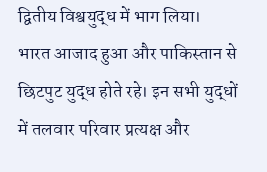द्वितीय विश्वयुद्ध में भाग लिया।
भारत आजाद हुआ और पाकिस्तान से छिटपुट युद्ध होते रहे। इन सभी युद्धों में तलवार परिवार प्रत्यक्ष और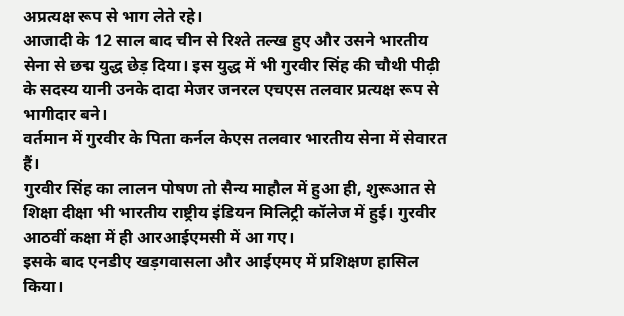अप्रत्यक्ष रूप से भाग लेते रहे।
आजादी के 12 साल बाद चीन से रिश्ते तल्ख हुए और उसने भारतीय सेना से छद्म युद्ध छेड़ दिया। इस युद्ध में भी गुरवीर सिंह की चौथी पीढ़ी के सदस्य यानी उनके दादा मेजर जनरल एचएस तलवार प्रत्यक्ष रूप से भागीदार बने।
वर्तमान में गुरवीर के पिता कर्नल केएस तलवार भारतीय सेना में सेवारत हैं।
गुरवीर सिंह का लालन पोषण तो सैन्य माहौल में हुआ ही, शुरूआत से शिक्षा दीक्षा भी भारतीय राष्ट्रीय इंडियन मिलिट्री कॉलेज में हुई। गुरवीर आठवीं कक्षा में ही आरआईएमसी में आ गए।
इसके बाद एनडीए खड़गवासला और आईएमए में प्रशिक्षण हासिल किया।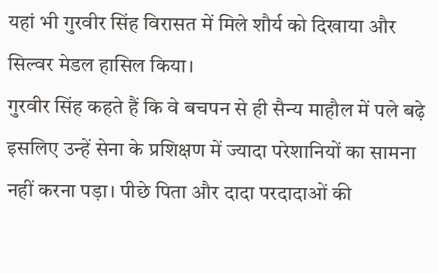यहां भी गुरवीर सिंह विरासत में मिले शौर्य को दिखाया और सिल्वर मेडल हासिल किया।
गुरवीर सिंह कहते हैं कि वे बचपन से ही सैन्य माहौल में पले बढ़े इसलिए उन्हें सेना के प्रशिक्षण में ज्यादा परेशानियों का सामना नहीं करना पड़ा। पीछे पिता और दादा परदादाओं की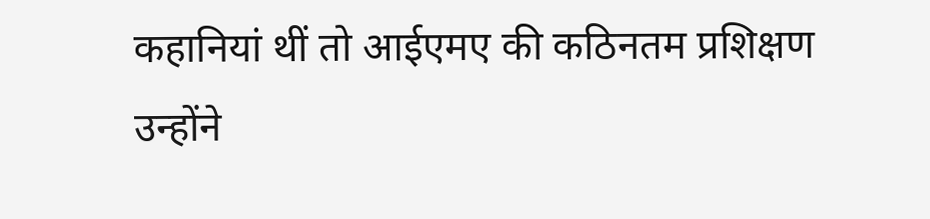कहानियां थीं तो आईएमए की कठिनतम प्रशिक्षण उन्होंने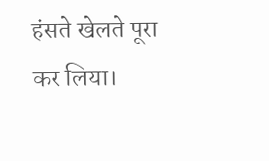हंसते खेलते पूरा कर लिया।